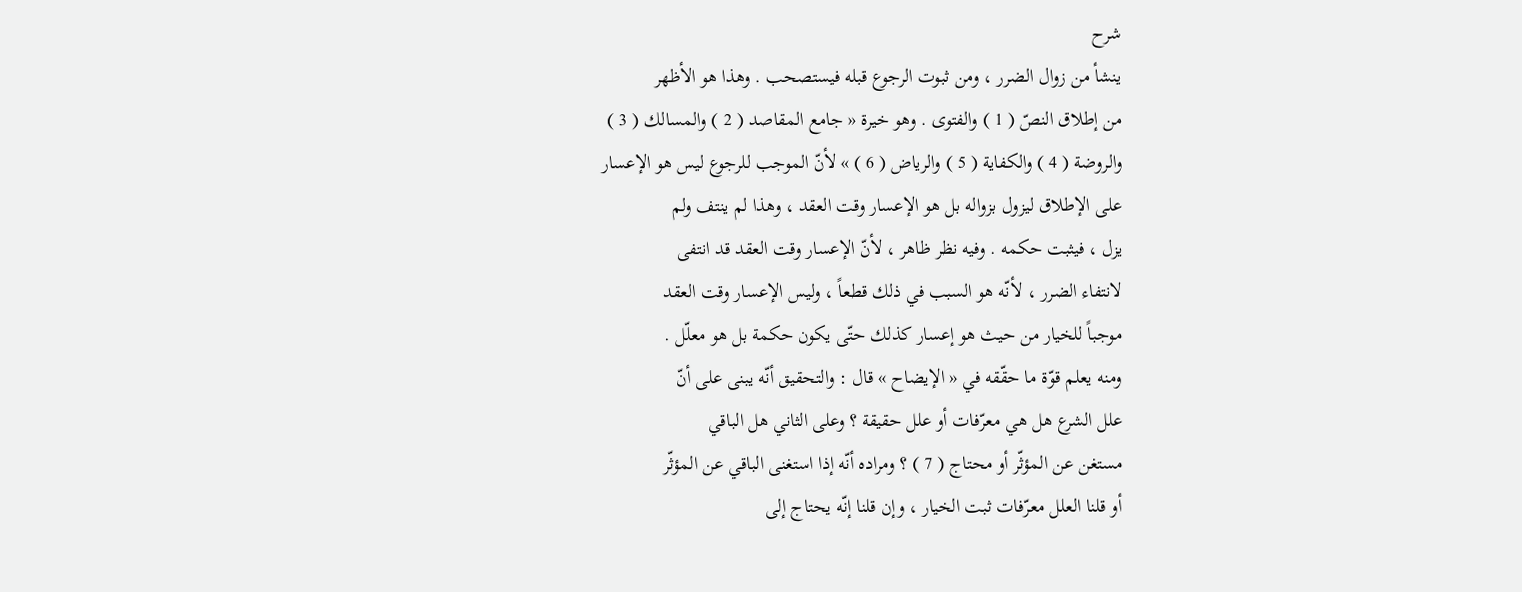شرح
ينشأ من زوال الضرر ، ومن ثبوت الرجوع قبله فيستصحب . وهذا هو الأظهر
من إطلاق النصّ ( 1 ) والفتوى . وهو خيرة « جامع المقاصد ( 2 ) والمسالك ( 3 )
والروضة ( 4 ) والكفاية ( 5 ) والرياض ( 6 ) » لأنّ الموجب للرجوع ليس هو الإعسار
على الإطلاق ليزول بزواله بل هو الإعسار وقت العقد ، وهذا لم ينتف ولم
يزل ، فيثبت حكمه . وفيه نظر ظاهر ، لأنّ الإعسار وقت العقد قد انتفى
لانتفاء الضرر ، لأنّه هو السبب في ذلك قطعاً ، وليس الإعسار وقت العقد
موجباً للخيار من حيث هو إعسار كذلك حتّى يكون حكمة بل هو معلّل .
ومنه يعلم قوّة ما حقّقه في « الإيضاح » قال : والتحقيق أنّه يبنى على أنّ
علل الشرع هل هي معرّفات أو علل حقيقة ؟ وعلى الثاني هل الباقي
مستغن عن المؤثّر أو محتاج ( 7 ) ؟ ومراده أنّه إذا استغنى الباقي عن المؤثّر
أو قلنا العلل معرّفات ثبت الخيار ، وإن قلنا إنّه يحتاج إلى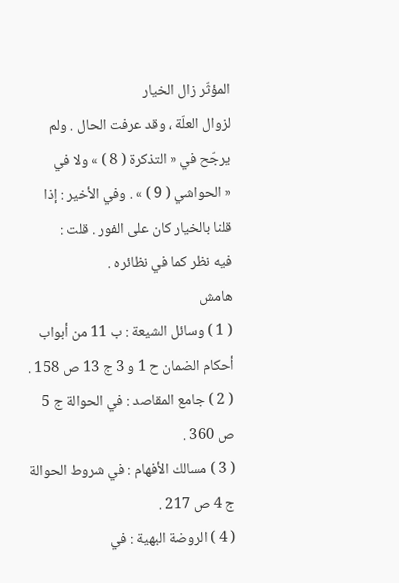المؤثّر زال الخيار
لزوال العلّة ، وقد عرفت الحال . ولم يرجّح في « التذكرة ( 8 ) » ولا في
« الحواشي ( 9 ) » . وفي الأخير : إذا قلنا بالخيار كان على الفور . قلت :
فيه نظر كما في نظائره .
هامش
( 1 ) وسائل الشيعة : ب 11 من أبواب أحكام الضمان ح 1 و 3 ج 13 ص 158 .
( 2 ) جامع المقاصد : في الحوالة ج 5 ص 360 .
( 3 ) مسالك الأفهام : في شروط الحوالة ج 4 ص 217 .
( 4 ) الروضة البهية : في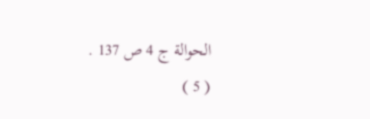الحوالة ج 4 ص 137 .
( 5 )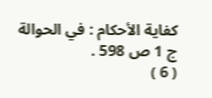كفاية الأحكام : في الحوالة ج 1 ص 598 .
( 6 )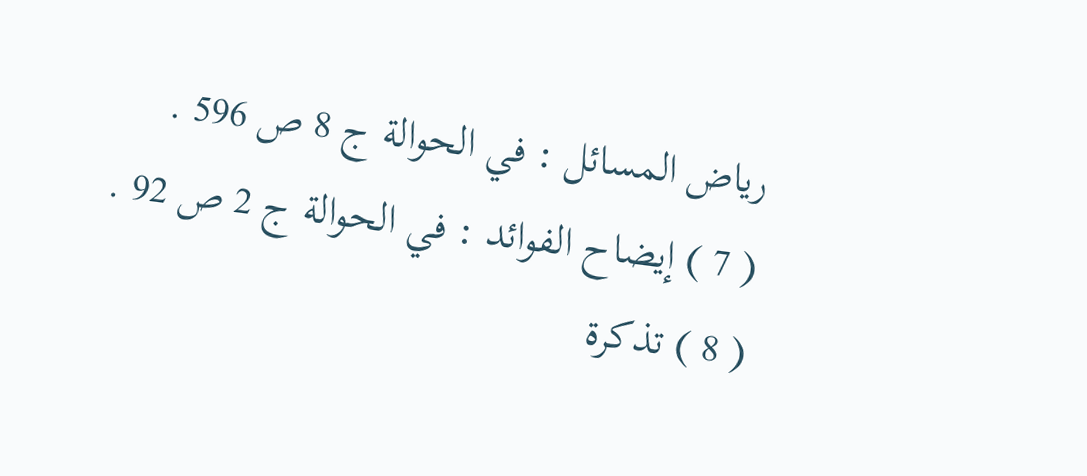رياض المسائل : في الحوالة ج 8 ص 596 .
( 7 ) إيضاح الفوائد : في الحوالة ج 2 ص 92 .
( 8 ) تذكرة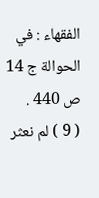الفقهاء : في الحوالة ج 14 ص 440 .
( 9 ) لم نعثر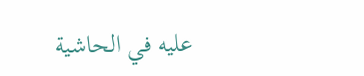عليه في الحاشية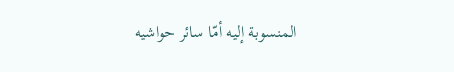المنسوبة إليه أمّا سائر حواشيه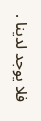فلا يوجد لدينا .